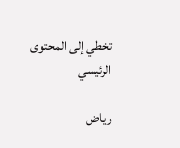تخطي إلى المحتوى الرئيسي

رياض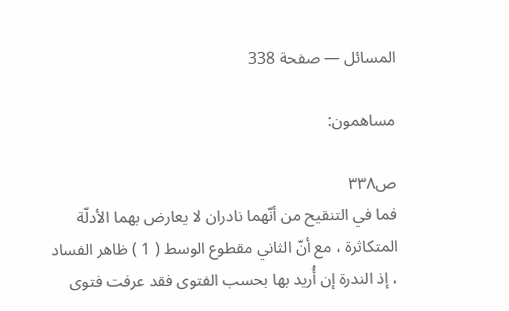المسائل — صفحة 338

مساهمون:

ص٣٣٨
فما في التنقيح من أنّهما نادران لا يعارض بهما الأدلّة المتكاثرة ، مع أنّ الثاني مقطوع الوسط ( 1 ) ظاهر الفساد ، إذ الندرة إن أُريد بها بحسب الفتوى فقد عرفت فتوى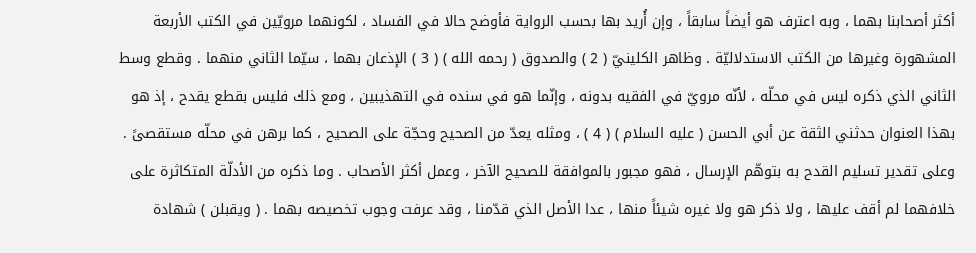أكثر أصحابنا بهما ، وبه اعترف هو أيضاً سابقاً ، وإن أُريد بها بحسب الرواية فأوضح حالا في الفساد ، لكونهما مرويّين في الكتب الأربعة المشهورة وغيرها من الكتب الاستدلاليّة . وظاهر الكلينيّ ( 2 ) والصدوق ( رحمه الله ) ( 3 ) الإذعان بهما ، سيّما الثاني منهما . وقطع وسط الثاني الذي ذكره ليس في محلّه ، لأنّه مرويّ في الفقيه بدونه ، وإنّما هو في سنده في التهذيبين ، ومع ذلك فليس بقطع يقدح ، إذ هو بهذا العنوان حدثني الثقة عن أبي الحسن ( عليه السلام ) ( 4 ) ، ومثله يعدّ من الصحيح وحجّة على الصحيح ، كما برهن في محلّه مستقصىً . وعلى تقدير تسليم القدح به بتوهّم الإرسال ، فهو مجبور بالموافقة للصحيح الآخر ، وعمل أكثر الأصحاب . وما ذكره من الأدلّة المتكاثرة على خلافهما لم أقف عليها ، ولا ذكر هو ولا غيره شيئاً منها ، عدا الأصل الذي قدّمنا ، وقد عرفت وجوب تخصيصه بهما . ( ويقبلن ) شهادة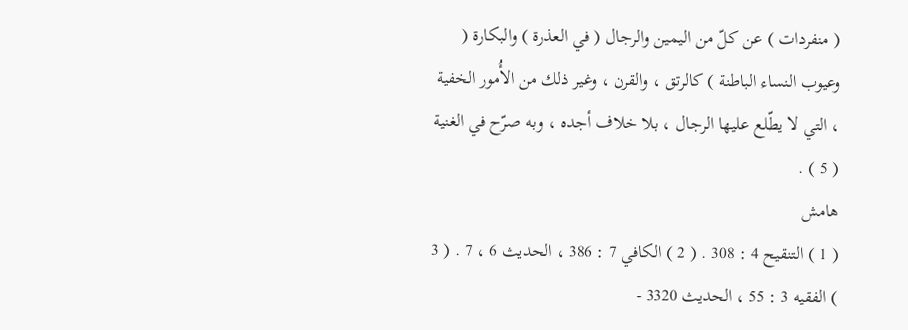( منفردات ) عن كلّ من اليمين والرجال ( في العذرة ) والبكارة ( وعيوب النساء الباطنة ) كالرتق ، والقرن ، وغير ذلك من الأُمور الخفية ، التي لا يطّلع عليها الرجال ، بلا خلاف أجده ، وبه صرّح في الغنية ( 5 ) .
هامش
( 1 ) التنقيح 4 : 308 . ( 2 ) الكافي 7 : 386 ، الحديث 6 ، 7 . ( 3 ) الفقيه 3 : 55 ، الحديث 3320 -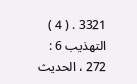3321 . ( 4 ) التهذيب 6 : 272 ، الحديث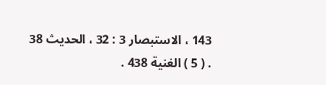143 ، الاستبصار 3 : 32 ، الحديث 38 . ( 5 ) الغنية 438 .